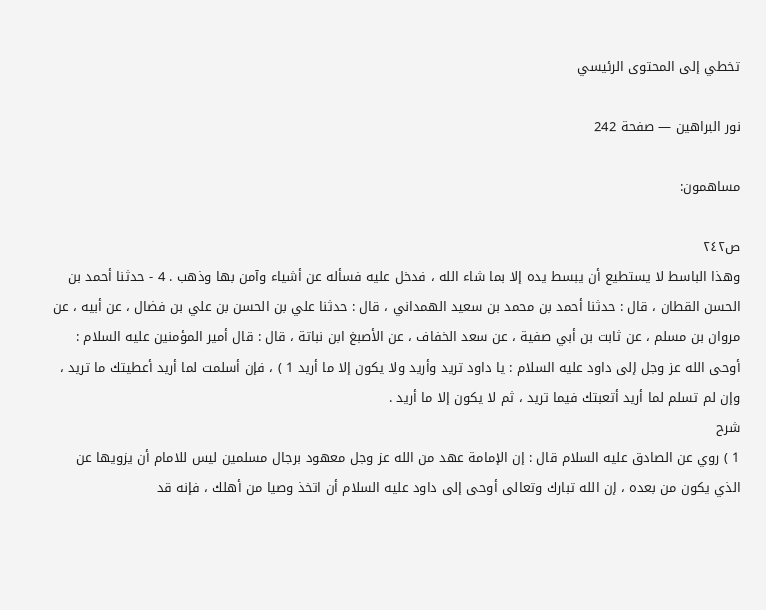تخطي إلى المحتوى الرئيسي

نور البراهين — صفحة 242

مساهمون:

ص٢٤٢
وهذا الباسط لا يستطيع أن يبسط يده إلا بما شاء الله ، فدخل عليه فسأله عن أشياء وآمن بها وذهب . 4 - حدثنا أحمد بن الحسن القطان ، قال : حدثنا أحمد بن محمد بن سعيد الهمداني ، قال : حدثنا علي بن الحسن بن علي بن فضال ، عن أبيه ، عن مروان بن مسلم ، عن ثابت بن أبي صفية ، عن سعد الخفاف ، عن الأصبغ ابن نباتة ، قال : قال أمير المؤمنين عليه السلام : أوحى الله عز وجل إلى داود عليه السلام : يا داود تريد وأريد ولا يكون إلا ما أريد 1 ) ، فإن أسلمت لما أريد أعطيتك ما تريد ، وإن لم تسلم لما أريد أتعبتك فيما تريد ، ثم لا يكون إلا ما أريد .
شرح
1 ) روي عن الصادق عليه السلام قال : إن الإمامة عهد من الله عز وجل معهود برجال مسلمين ليس للامام أن يزويها عن الذي يكون من بعده ، إن الله تبارك وتعالى أوحى إلى داود عليه السلام أن اتخذ وصيا من أهلك ، فإنه قد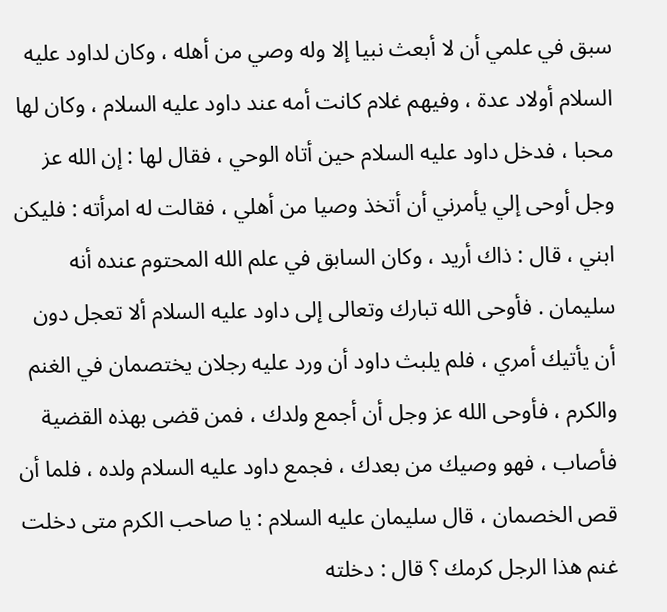سبق في علمي أن لا أبعث نبيا إلا وله وصي من أهله ، وكان لداود عليه السلام أولاد عدة ، وفيهم غلام كانت أمه عند داود عليه السلام ، وكان لها محبا ، فدخل داود عليه السلام حين أتاه الوحي ، فقال لها : إن الله عز وجل أوحى إلي يأمرني أن أتخذ وصيا من أهلي ، فقالت له امرأته : فليكن ابني ، قال : ذاك أريد ، وكان السابق في علم الله المحتوم عنده أنه سليمان . فأوحى الله تبارك وتعالى إلى داود عليه السلام ألا تعجل دون أن يأتيك أمري ، فلم يلبث داود أن ورد عليه رجلان يختصمان في الغنم والكرم ، فأوحى الله عز وجل أن أجمع ولدك ، فمن قضى بهذه القضية فأصاب ، فهو وصيك من بعدك ، فجمع داود عليه السلام ولده ، فلما أن قص الخصمان ، قال سليمان عليه السلام : يا صاحب الكرم متى دخلت غنم هذا الرجل كرمك ؟ قال : دخلته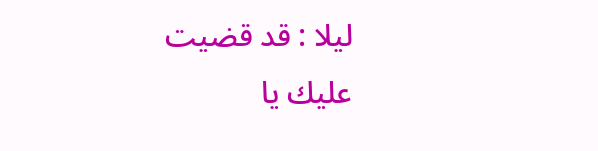ليلا : قد قضيت عليك يا